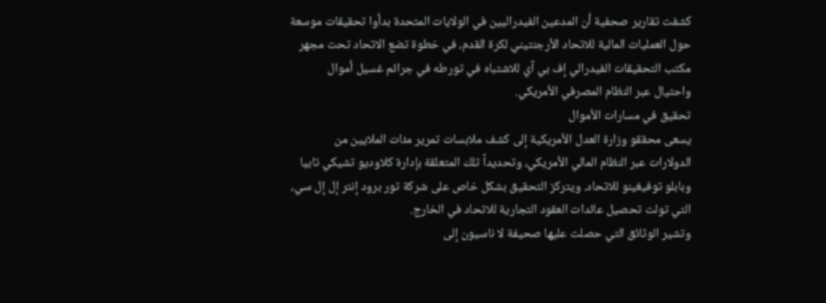كشفت تقارير صحفية أن المدعين الفيدراليين في الولايات المتحدة بدأوا تحقيقات موسعة حول العمليات المالية للاتحاد الأرجنتيني لكرة القدم، في خطوة تضع الاتحاد تحت مجهر مكتب التحقيقات الفيدرالي إف بي آي للاشتباه في تورطه في جرائم غسيل أموال واحتيال عبر النظام المصرفي الأمريكي.
تحقيق في مسارات الأموال
يسعى محققو وزارة العدل الأمريكية إلى كشف ملابسات تمرير مئات الملايين من الدولارات عبر النظام المالي الأمريكي، وتحديداً تلك المتعلقة بإدارة كلاوديو تشيكي تابيا وبابلو توفيغينو للاتحاد. ويتركز التحقيق بشكل خاص على شركة تور برود إنتر إل إل سي، التي تولت تحصيل عائدات العقود التجارية للاتحاد في الخارج.
وتشير الوثائق التي حصلت عليها صحيفة لا ناسيون إلى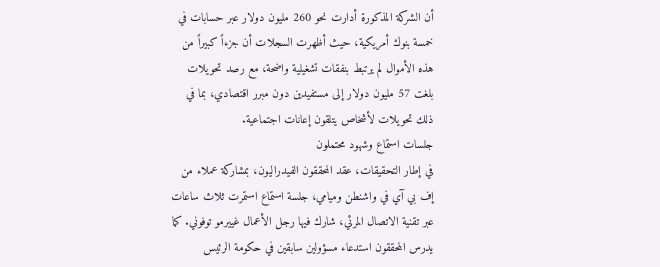أن الشركة المذكورة أدارت نحو 260 مليون دولار عبر حسابات في خمسة بنوك أمريكية، حيث أظهرت السجلات أن جزءاً كبيراً من هذه الأموال لم يرتبط بنفقات تشغيلية واضحة، مع رصد تحويلات بلغت 57 مليون دولار إلى مستفيدين دون مبرر اقتصادي، بما في ذلك تحويلات لأشخاص يتلقون إعانات اجتماعية.
جلسات استماع وشهود محتملون
في إطار التحقيقات، عقد المحققون الفيدراليون، بمشاركة عملاء من إف بي آي في واشنطن وميامي، جلسة استماع استمرت ثلاث ساعات عبر تقنية الاتصال المرئي، شارك فيها رجل الأعمال غييرمو توفوني. كما يدرس المحققون استدعاء مسؤولين سابقين في حكومة الرئيس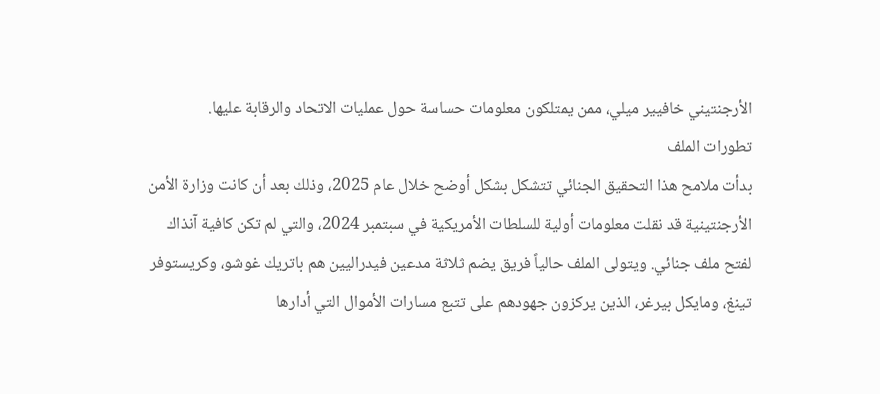الأرجنتيني خافيير ميلي، ممن يمتلكون معلومات حساسة حول عمليات الاتحاد والرقابة عليها.
تطورات الملف
بدأت ملامح هذا التحقيق الجنائي تتشكل بشكل أوضح خلال عام 2025، وذلك بعد أن كانت وزارة الأمن الأرجنتينية قد نقلت معلومات أولية للسلطات الأمريكية في سبتمبر 2024، والتي لم تكن كافية آنذاك لفتح ملف جنائي. ويتولى الملف حالياً فريق يضم ثلاثة مدعين فيدراليين هم باتريك غوشو، وكريستوفر تينغ، ومايكل بيرغر، الذين يركزون جهودهم على تتبع مسارات الأموال التي أدارها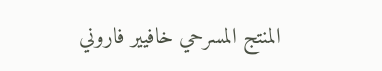المنتج المسرحي خافيير فاروني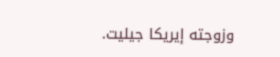وزوجته إيريكا جيليت.